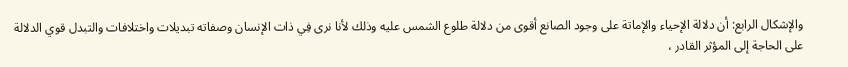والإشكال الرابع: أن دلالة الإحياء والإماتة على وجود الصانع أقوى من دلالة طلوع الشمس عليه وذلك لأنا نرى فِي ذات الإنسان وصفاته تبديلات واختلافات والتبدل قوي الدلالة على الحاجة إلى المؤثر القادر ،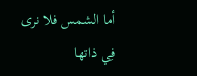أما الشمس فلا نرى فِي ذاتها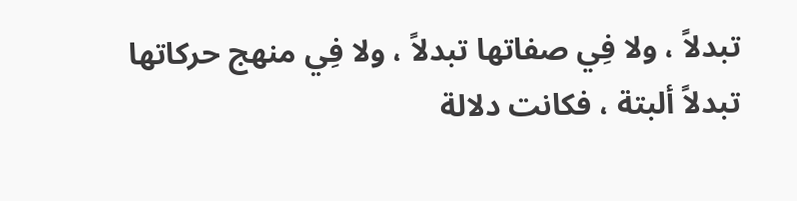تبدلاً ، ولا فِي صفاتها تبدلاً ، ولا فِي منهج حركاتها تبدلاً ألبتة ، فكانت دلالة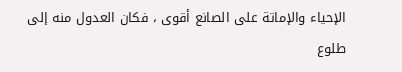الإحياء والإماتة على الصانع أقوى ، فكان العدول منه إلى طلوع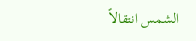الشمس انتقالاً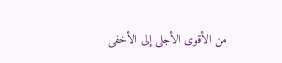من الأقوى الأجلى إلى الأخفى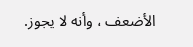الأضعف ، وأنه لا يجوز.